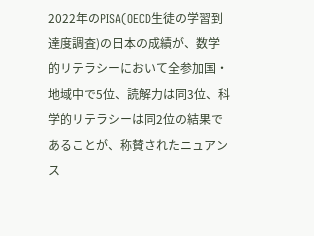2022年のPISA(OECD生徒の学習到達度調査)の日本の成績が、数学的リテラシーにおいて全参加国・地域中で5位、読解力は同3位、科学的リテラシーは同2位の結果であることが、称賛されたニュアンス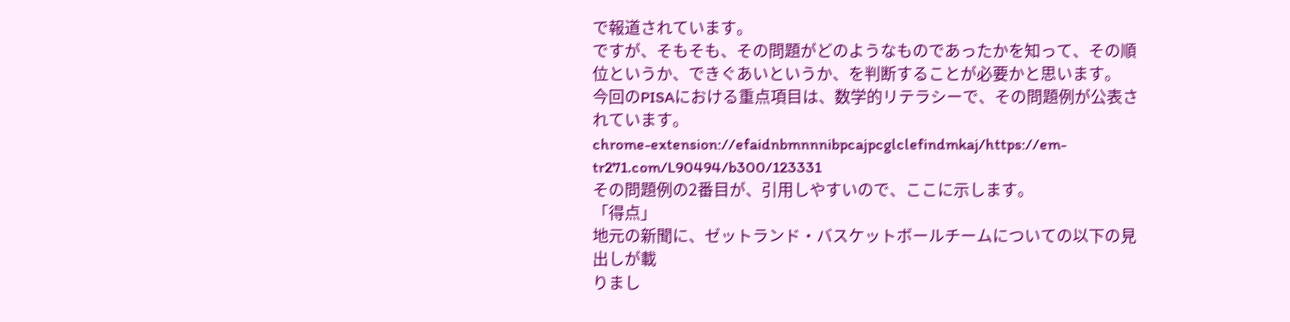で報道されています。
ですが、そもそも、その問題がどのようなものであったかを知って、その順位というか、できぐあいというか、を判断することが必要かと思います。
今回のPISAにおける重点項目は、数学的リテラシーで、その問題例が公表されています。
chrome-extension://efaidnbmnnnibpcajpcglclefindmkaj/https://em-tr271.com/L90494/b300/123331
その問題例の2番目が、引用しやすいので、ここに示します。
「得点」
地元の新聞に、ゼットランド・バスケットボールチームについての以下の見出しが載
りまし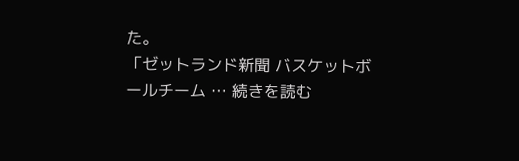た。
「ゼットランド新聞 バスケットボールチーム … 続きを読む